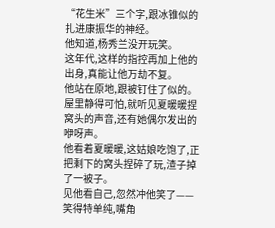“花生米”三个字,跟冰锥似的扎进康振华的神经。
他知道,杨秀兰没开玩笑。
这年代,这样的指控再加上他的出身,真能让他万劫不复。
他站在原地,跟被钉住了似的。
屋里静得可怕,就听见夏暖暖捏窝头的声音,还有她偶尔发出的咿呀声。
他看着夏暖暖,这姑娘吃饱了,正把剩下的窝头捏碎了玩,渣子掉了一被子。
见他看自己,忽然冲他笑了——笑得特单纯,嘴角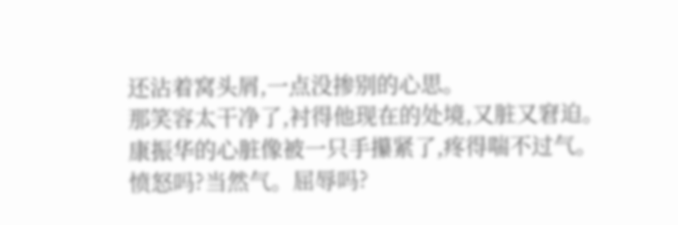还沾着窝头屑,一点没掺别的心思。
那笑容太干净了,衬得他现在的处境,又脏又窘迫。
康振华的心脏像被一只手攥紧了,疼得喘不过气。
愤怒吗?当然气。屈辱吗?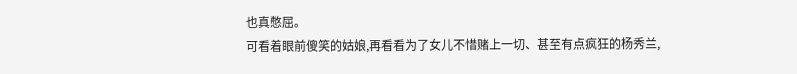也真憋屈。
可看着眼前傻笑的姑娘,再看看为了女儿不惜赌上一切、甚至有点疯狂的杨秀兰,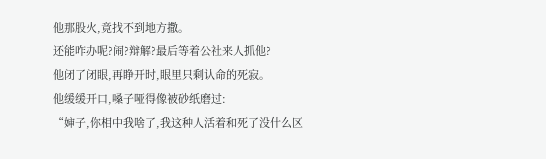他那股火,竟找不到地方撒。
还能咋办呢?闹?辩解?最后等着公社来人抓他?
他闭了闭眼,再睁开时,眼里只剩认命的死寂。
他缓缓开口,嗓子哑得像被砂纸磨过:
“婶子,你相中我啥了,我这种人活着和死了没什么区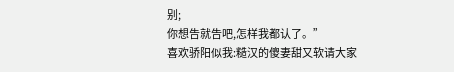别;
你想告就告吧,怎样我都认了。”
喜欢骄阳似我:糙汉的傻妻甜又软请大家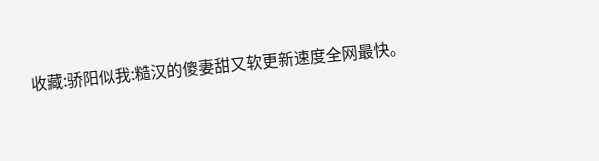收藏:骄阳似我:糙汉的傻妻甜又软更新速度全网最快。